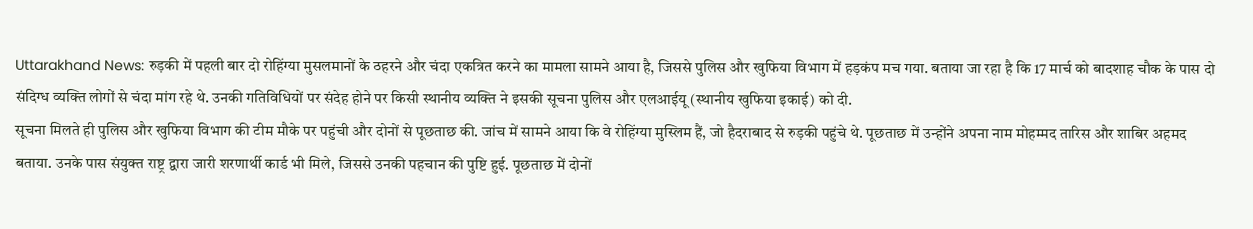Uttarakhand News: रुड़की में पहली बार दो रोहिंग्या मुसलमानों के ठहरने और चंदा एकत्रित करने का मामला सामने आया है, जिससे पुलिस और खुफिया विभाग में हड़कंप मच गया. बताया जा रहा है कि 17 मार्च को बादशाह चौक के पास दो संदिग्ध व्यक्ति लोगों से चंदा मांग रहे थे. उनकी गतिविधियों पर संदेह होने पर किसी स्थानीय व्यक्ति ने इसकी सूचना पुलिस और एलआईयू (स्थानीय खुफिया इकाई) को दी.
सूचना मिलते ही पुलिस और खुफिया विभाग की टीम मौके पर पहुंची और दोनों से पूछताछ की. जांच में सामने आया कि वे रोहिंग्या मुस्लिम हैं, जो हैदराबाद से रुड़की पहुंचे थे. पूछताछ में उन्होंने अपना नाम मोहम्मद तारिस और शाबिर अहमद बताया. उनके पास संयुक्त राष्ट्र द्वारा जारी शरणार्थी कार्ड भी मिले, जिससे उनकी पहचान की पुष्टि हुई. पूछताछ में दोनों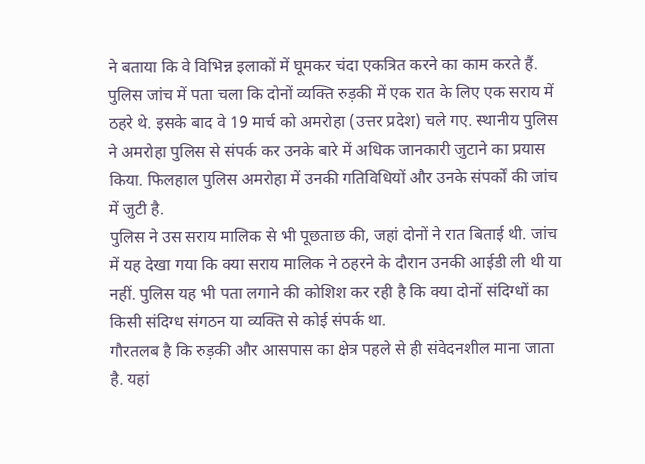ने बताया कि वे विभिन्न इलाकों में घूमकर चंदा एकत्रित करने का काम करते हैं.
पुलिस जांच में पता चला कि दोनों व्यक्ति रुड़की में एक रात के लिए एक सराय में ठहरे थे. इसके बाद वे 19 मार्च को अमरोहा (उत्तर प्रदेश) चले गए. स्थानीय पुलिस ने अमरोहा पुलिस से संपर्क कर उनके बारे में अधिक जानकारी जुटाने का प्रयास किया. फिलहाल पुलिस अमरोहा में उनकी गतिविधियों और उनके संपर्कों की जांच में जुटी है.
पुलिस ने उस सराय मालिक से भी पूछताछ की, जहां दोनों ने रात बिताई थी. जांच में यह देखा गया कि क्या सराय मालिक ने ठहरने के दौरान उनकी आईडी ली थी या नहीं. पुलिस यह भी पता लगाने की कोशिश कर रही है कि क्या दोनों संदिग्धों का किसी संदिग्ध संगठन या व्यक्ति से कोई संपर्क था.
गौरतलब है कि रुड़की और आसपास का क्षेत्र पहले से ही संवेदनशील माना जाता है. यहां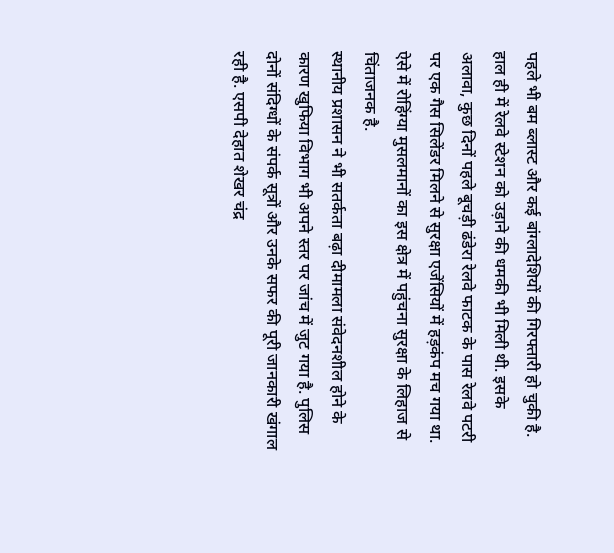पहले भी बम ब्लास्ट और कई बांग्लादेशियों की गिरफ्तारी हो चुकी है. हाल ही में रेलवे स्टेशन को उड़ाने की धमकी भी मिली थी. इसके अलावा, कुछ दिनों पहले बूचड़ी ढंडेरा रेलवे फाटक के पास रेलवे पटरी पर एक गैस सिलेंडर मिलने से सुरक्षा एजेंसियों में हड़कंप मच गया था. ऐसे में रोहिंग्या मुसलमानों का इस क्षेत्र में पहुंचना सुरक्षा के लिहाज से चिंताजनक है.
स्थानीय प्रशासन ने भी सतर्कता बढ़ा दीमामला संवेदनशील होने के कारण खुफिया विभाग भी अपने स्तर पर जांच में जुट गया है. पुलिस दोनों संदिग्धों के संपर्क सूत्रों और उनके सफर की पूरी जानकारी खंगाल रही है. एसपी देहात शेखर चंद्र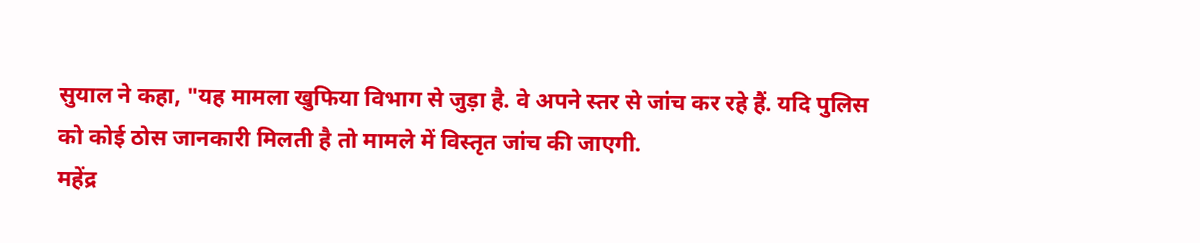सुयाल ने कहा, "यह मामला खुफिया विभाग से जुड़ा है. वे अपने स्तर से जांच कर रहे हैं. यदि पुलिस को कोई ठोस जानकारी मिलती है तो मामले में विस्तृत जांच की जाएगी.
महेंद्र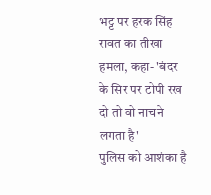भट्ट पर हरक सिंह रावत का तीखा हमला, कहा- 'बंदर के सिर पर टोपी रख दो तो वो नाचने लगता है'
पुलिस को आशंका है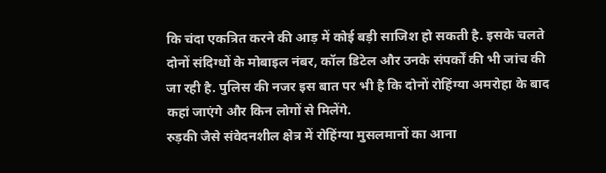कि चंदा एकत्रित करने की आड़ में कोई बड़ी साजिश हो सकती है. इसके चलते दोनों संदिग्धों के मोबाइल नंबर, कॉल डिटेल और उनके संपर्कों की भी जांच की जा रही है. पुलिस की नजर इस बात पर भी है कि दोनों रोहिंग्या अमरोहा के बाद कहां जाएंगे और किन लोगों से मिलेंगे.
रुड़की जैसे संवेदनशील क्षेत्र में रोहिंग्या मुसलमानों का आना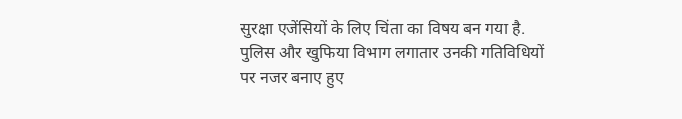सुरक्षा एजेंसियों के लिए चिंता का विषय बन गया है. पुलिस और खुफिया विभाग लगातार उनकी गतिविधियों पर नजर बनाए हुए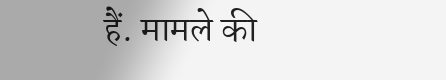हैं. मामले की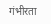गंभीरता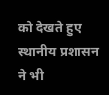को देखते हुए स्थानीय प्रशासन ने भी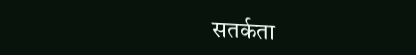सतर्कता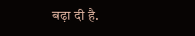बढ़ा दी है.